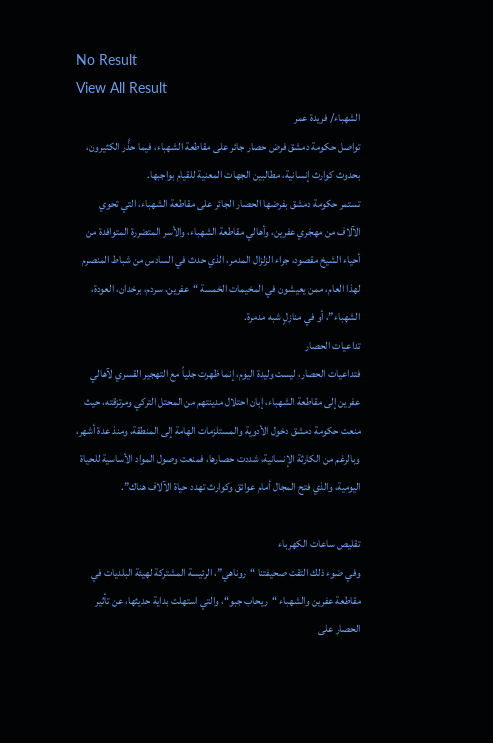No Result
View All Result
الشهباء/ فريدة عمر
تواصل حكومة دمشق فرض حصار جائر على مقاطعة الشهباء، فيما حذَّر الكثيرون، بحدوث كوارث إنسانية، مطالبين الجهات المعنية للقيام بواجبها.
تستمر حكومة دمشق بفرضها الحصار الجائر على مقاطعة الشهباء، التي تحوي الآلاف من مهجَري عفرين، وأهالي مقاطعة الشهباء، والأسر المتضررة المتوافدة من أحياء الشيخ مقصود، جراء الزلزال المدمر، الذي حدث في السادس من شباط المنصرم لهذا العام، ممن يعيشون في المخيمات الخمسة “عفرين، سردم، برخدان، العودة، الشهباء”، أو في منازلٍ شبه مدمرة.
تداعيات الحصار
فتداعيات الحصار، ليست وليدة اليوم، إنما ظهرت جلياً مع التهجير القسري لآهالي عفرين إلى مقاطعة الشهباء، إبان احتلال مدينتهم من المحتل التركي ومرتزقته، حيث منعت حكومة دمشق دخول الأدوية والمستلزمات الهامة إلى المنطقة، ومنذ عدة أشهر، وبالرغم من الكارثة الإنسانية، شددت حصارها، فمنعت وصول المواد الأساسية للحياة اليومية، والذي فتح المجال أمام عوائق وكوارث تهدد حياة الآلاف هناك”.

تقليص ساعات الكهرباء
وفي ضوء ذلك التقت صحيفتنا “روناهي”، الرئيسة المشتركة لهيئة البلديات في مقاطعة عفرين والشهباء “ريحاب جبو“، والتي استهلت بداية حديثها، عن تأثير الحصار على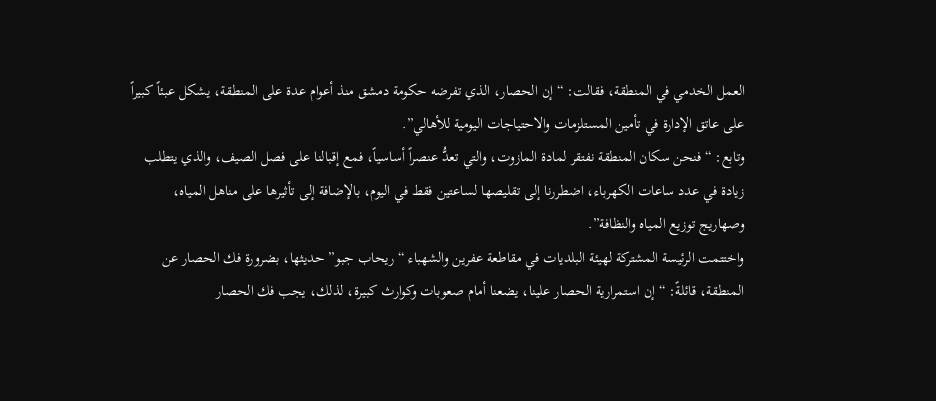العمل الخدمي في المنطقة، فقالت: “إن الحصار، الذي تفرضه حكومة دمشق منذ أعوام عدة على المنطقة، يشكل عبئاً كبيراً على عاتق الإدارة في تأمين المستلزمات والاحتياجات اليومية للأهالي”.
وتابع: “فنحن سكان المنطقة نفتقر لمادة المازوت، والتي تعدُّ عنصراً أساسياً، فمع إقبالنا على فصل الصيف، والذي يتطلب زيادة في عدد ساعات الكهرباء، اضطررنا إلى تقليصها لساعتين فقط في اليوم، بالإضافة إلى تأثيرها على مناهل المياه، وصهاريج توزيع المياه والنظافة”.
واختتمت الرئيسة المشتركة لهيئة البلديات في مقاطعة عفرين والشهباء “ريحاب جبو” حديثها، بضرورة فك الحصار عن المنطقة، قائلةً: “إن استمرارية الحصار علينا، يضعنا أمام صعوبات وكوارث كبيرة، لذلك، يجب فك الحصار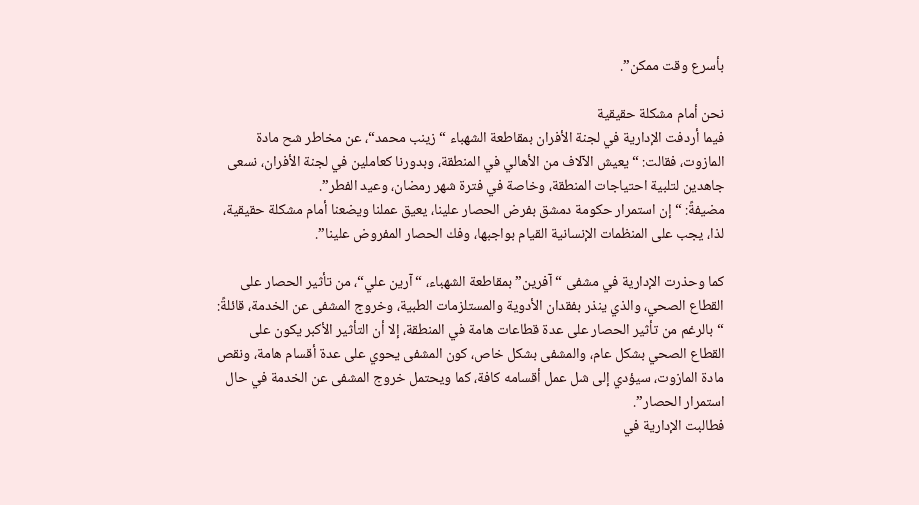بأسرع وقت ممكن”.

نحن أمام مشكلة حقيقية
فيما أردفت الإدارية في لجنة الأفران بمقاطعة الشهباء “زينب محمد“، عن مخاطر شح مادة المازوت، فقالت: “يعيش الآلاف من الأهالي في المنطقة، وبدورنا كعاملين في لجنة الأفران، نسعى جاهدين لتلبية احتياجات المنطقة، وخاصة في فترة شهر رمضان، وعيد الفطر”.
مضيفةً: “إن استمرار حكومة دمشق بفرض الحصار علينا، يعيق عملنا ويضعنا أمام مشكلة حقيقية، لذا، يجب على المنظمات الإنسانية القيام بواجبها، وفك الحصار المفروض علينا”.

كما وحذرت الإدارية في مشفى “آفرين” بمقاطعة الشهباء، “آرين علي“، من تأثير الحصار على القطاع الصحي، والذي ينذر بفقدان الأدوية والمستلزمات الطبية، وخروج المشفى عن الخدمة، قائلةً: “بالرغم من تأثير الحصار على عدة قطاعات هامة في المنطقة، إلا أن التأثير الأكبر يكون على القطاع الصحي بشكل عام، والمشفى بشكل خاص، كون المشفى يحوي على عدة أقسام هامة، ونقص مادة المازوت، سيؤدي إلى شل عمل أقسامه كافة، كما ويحتمل خروج المشفى عن الخدمة في حال استمرار الحصار”.
فطالبت الإدارية في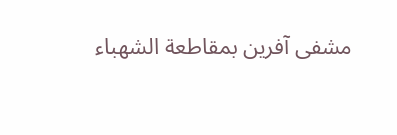مشفى آفرين بمقاطعة الشهباء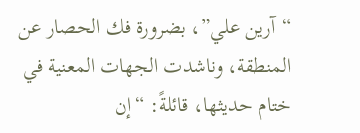“آرين علي”، بضرورة فك الحصار عن المنطقة، وناشدت الجهات المعنية في ختام حديثها، قائلةً: “إن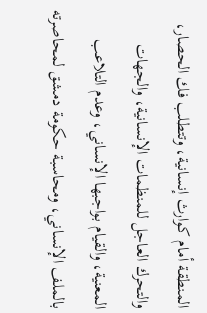المنطقة أمام كوارث إنسانية، وتتطلب فك الحصار، والتحرك العاجل للمنظمات الإنسانية، والجهات المعنية، والقيام بواجبها الإنساني، وعدم التلاعب بالملف الإنساني، ومحاسبة حكومة دمشق لمحاصرته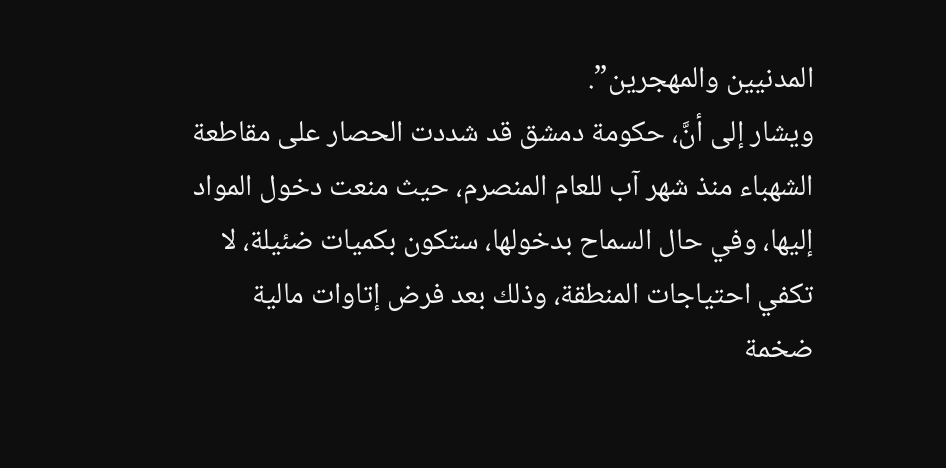المدنيين والمهجرين”.
ويشار إلى أنَّ، حكومة دمشق قد شددت الحصار على مقاطعة الشهباء منذ شهر آب للعام المنصرم، حيث منعت دخول المواد إليها، وفي حال السماح بدخولها، ستكون بكميات ضئيلة، لا تكفي احتياجات المنطقة، وذلك بعد فرض إتاوات مالية ضخمة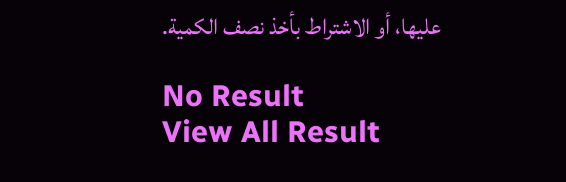عليها، أو الاشتراط بأخذ نصف الكمية.

No Result
View All Result